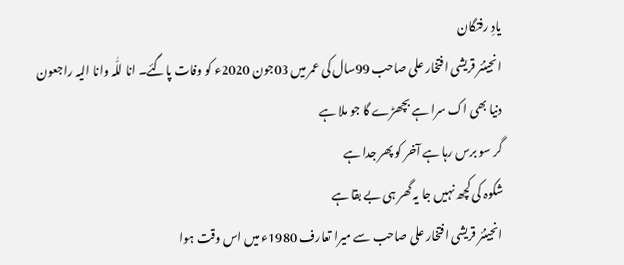یادِ رفتگان
انجینئر قریشی افتخار علی صاحب 99سال کی عمر میں 03جون 2020ء کو وفات پاگئے۔ انا للّٰہ وانا الیہ راجعون
دنیا بھی اک سرا ہے بچھڑے گا جو ملا ہے
گر سو برس رہا ہے آخر کو پھر جدا ہے
شکوہ کی کچھ نہیں جا یہ گھر ہی بے بقا ہے
انجینئر قریشی افتخار علی صاحب سے میرا تعارف 1980ء میں اس وقت ہوا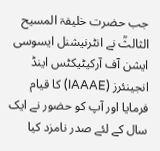جب حضرت خلیفۃ المسیح الثالثؒ نے انٹرنیشنل ایسوسی ایشن آف آرکیٹیکٹس اینڈ انجینئرز (IAAAE) کا قیام فرمایا اور آپ کو حضور نے ایک سال کے لئے صدر نامزد کیا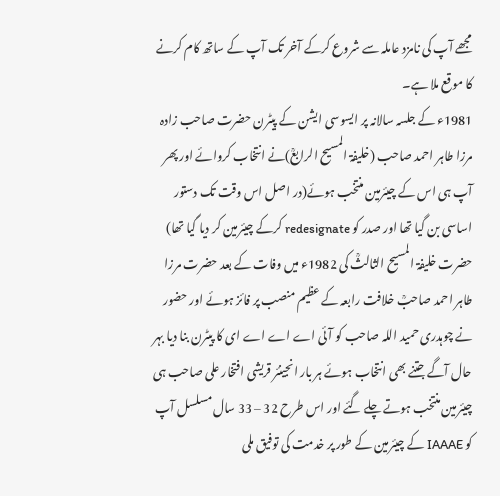مجھے آپ کی نامزد عاملہ سے شروع کرکے آخر تک آپ کے ساتھ کام کرنے کا موقع ملا ہے۔
1981ء کے جلسہ سالانہ پر ایسوسی ایشن کے پیٹرن حضرت صاحب زادہ مرزا طاہر احمد صاحب (خلیفۃ المسیح الرابعؒ)نے انتخاب کروائے اور پھر آپ ہی اس کے چیئرمین منتخب ہوئے(در اصل اس وقت تک دستور اساسی بن گیا تھا اور صدر کو redesignate کرکے چیئرمین کر دیا گیا تھا)
حضرت خلیفۃ المسیح الثالثؒ کی 1982ء میں وفات کے بعد حضرت مرزا طاہر احمد صاحبؒ خلافت رابعہ کے عظیم منصب پر فائز ہوئے اور حضور نے چوہدری حمید اللہ صاحب کو آئی اے اے اے ای کا پیٹرن بنا دیا بہر حال آگے جتنے بھی انتخاب ہوئے ہر بار انجینئر قریشی افتخار علی صاحب ہی چیئرمین منتخب ہوتے چلے گئے اور اس طرح 32 – 33 سال مسلسل آپ کو IAAAE کے چیئرمین کے طور پر خدمت کی توفیق ملی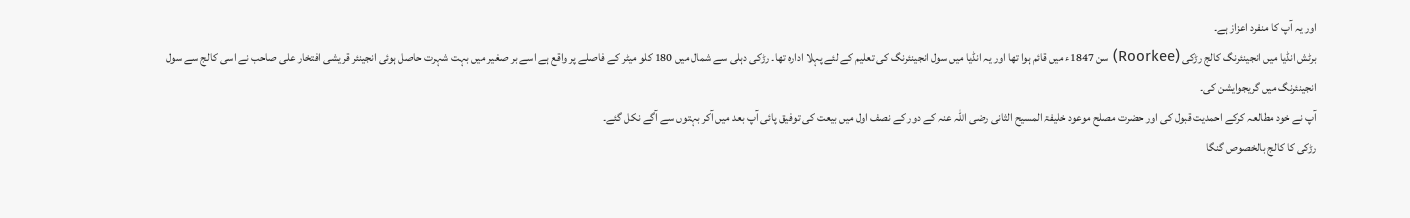اور یہ آپ کا منفرد اعزاز ہے۔
برٹش انڈیا میں انجینئرنگ کالج رڑکی (Roorkee) سن 1847ء میں قائم ہوا تھا اور یہ انڈیا میں سول انجینئرنگ کی تعلیم کے لئے پہلا ادارہ تھا۔ رڑکی دہلی سے شمال میں 180 کلو میٹر کے فاصلے پر واقع ہے اسے بر صغیر میں بہت شہرت حاصل ہوئی انجینئر قریشی افتخار علی صاحب نے اسی کالج سے سول انجینئرنگ میں گریجوایشن کی۔
آپ نے خود مطالعہ کرکے احمدیت قبول کی اور حضرت مصلح موعود خلیفۃ المسیح الثانی رضی اللہ عنہ کے دور کے نصف اول میں بیعت کی توفیق پائی آپ بعد میں آکر بہتوں سے آگے نکل گئے۔
رڑکی کا کالج بالخصوص گنگا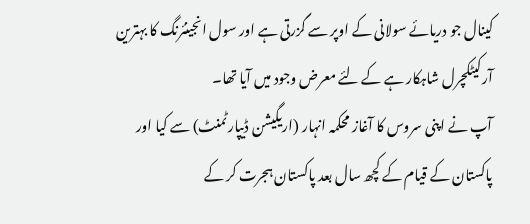کینال جو دریائے سولانی کے اوپر سے گزرتی ہے اور سول انجینئرنگ کا بہترین آرکیٹکچرل شاہکار ہے کے لئے معرض وجود میں آیا تھا۔
آپ نے اپنی سروس کا آغاز محکمہ انہار (اریگیشن ڈیپارٹمنٹ) سے کیا اور پاکستان کے قیام کے کچھ سال بعد پاکستان ہجرت کر کے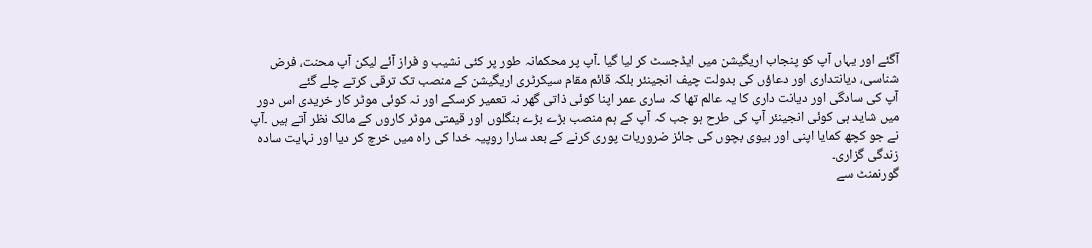آگئے اور یہاں آپ کو پنجاب اریگیشن میں ایڈجسٹ کر لیا گیا ۔آپ پر محکمانہ طور پر کئی نشیب و فراز آئے لیکن آپ محنت، فرض شناسی، دیانتداری اور دعاؤں کی بدولت چیف انجینئر بلکہ قائم مقام سیکرٹری اریگیشن کے منصب تک ترقی کرتے چلے گئے
آپ کی سادگی اور دیانت داری کا یہ عالم تھا کہ ساری عمر اپنا کوئی ذاتی گھر نہ تعمیر کرسکے اور نہ کوئی موٹر کار خریدی اس دور میں شاید ہی کوئی انجینئر آپ کی طرح ہو جب کہ آپ کے ہم منصب بڑے بڑے بنگلوں اور قیمتی موٹر کاروں کے مالک نظر آتے ہیں ۔آپ نے جو کچھ کمایا اپنی اور بیوی بچوں کی جائز ضروریات پوری کرنے کے بعد سارا روپیہ خدا کی راہ میں خرچ کر دیا اور نہایت سادہ زندگی گزاری۔
گورنمنٹ سے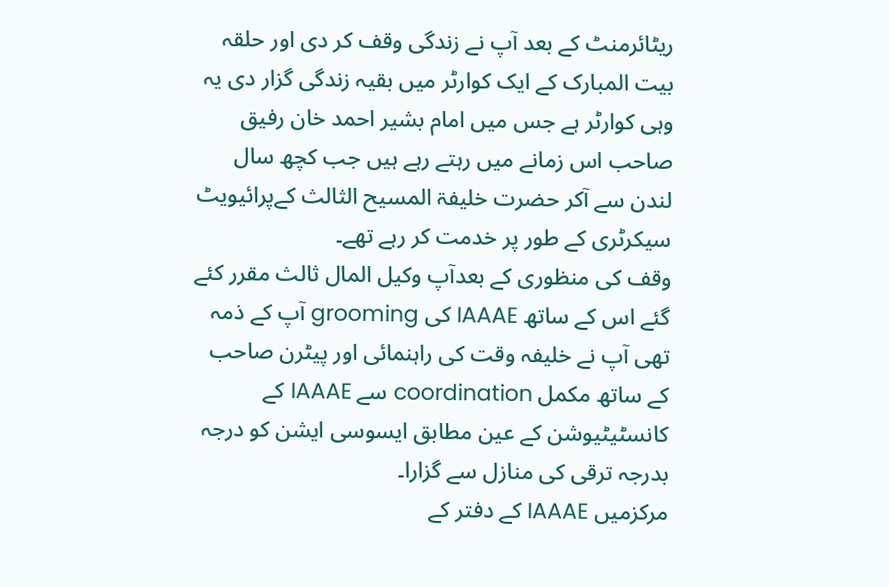ریٹائرمنٹ کے بعد آپ نے زندگی وقف کر دی اور حلقہ بیت المبارک کے ایک کوارٹر میں بقیہ زندگی گزار دی یہ وہی کوارٹر ہے جس میں امام بشیر احمد خان رفیق صاحب اس زمانے میں رہتے رہے ہیں جب کچھ سال لندن سے آکر حضرت خلیفۃ المسیح الثالث کےپرائیویٹ سیکرٹری کے طور پر خدمت کر رہے تھے۔
وقف کی منظوری کے بعدآپ وکیل المال ثالث مقرر کئے گئے اس کے ساتھ IAAAE کی grooming آپ کے ذمہ تھی آپ نے خلیفہ وقت کی راہنمائی اور پیٹرن صاحب کے ساتھ مکمل coordination سے IAAAE کے کانسٹیٹیوشن کے عین مطابق ایسوسی ایشن کو درجہ بدرجہ ترقی کی منازل سے گزارا۔
مرکزمیں IAAAE کے دفتر کے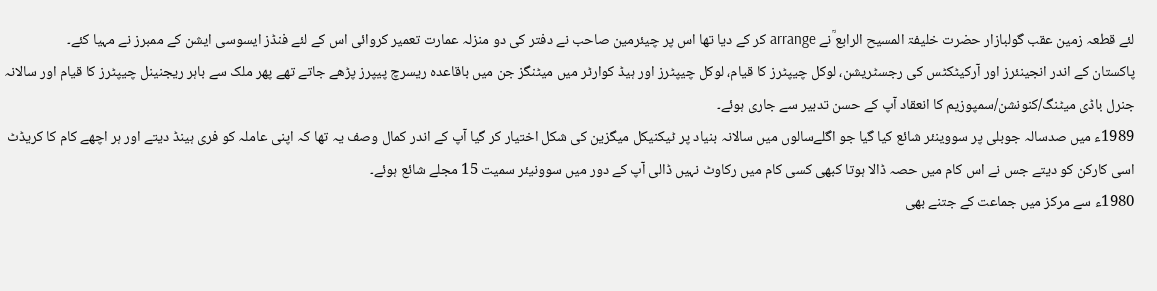لئے قطعہ زمین عقب گولبازار حضرت خلیفۃ المسیح الرابع ؒنے arrange کر کے دیا تھا اس پر چیئرمین صاحب نے دفتر کی دو منزلہ عمارت تعمیر کروائی اس کے لئے فنڈز ایسوسی ایشن کے ممبرز نے مہیا کئے۔
پاکستان کے اندر انجینئرز اور آرکیٹکٹس کی رجسٹریشن، لوکل چیپٹرز کا قیام، لوکل چیپٹرز اور ہیڈ کوارٹر میں میٹنگز جن میں باقاعدہ ریسرچ پیپرز پڑھے جاتے تھے پھر ملک سے باہر ریجنینل چیپٹرز کا قیام اور سالانہ جنرل باڈی میٹنگ/کنونشن/سمپوزیم کا انعقاد آپ کے حسن تدبیر سے جاری ہوئے۔
1989ء میں صدسالہ جوبلی پر سووینئر شائع کیا گیا جو اگلےسالوں میں سالانہ بنیاد پر ٹیکنیکل میگزین کی شکل اختیار کر گیا آپ کے اندر کمال وصف یہ تھا کہ اپنی عاملہ کو فری ہینڈ دیتے اور ہر اچھے کام کا کریڈٹ اسی کارکن کو دیتے جس نے اس کام میں حصہ ڈالا ہوتا کبھی کسی کام میں رکاوٹ نہیں ڈالی آپ کے دور میں سوونیئر سمیت 15 مجلے شائع ہوئے۔
1980ء سے مرکز میں جماعت کے جتنے بھی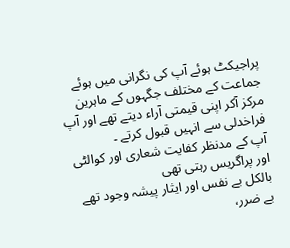پراجیکٹ ہوئے آپ کی نگرانی میں ہوئے جماعت کے مختلف جگہوں کے ماہرین مرکز آکر اپنی قیمتی آراء دیتے تھے اور آپ فراخدلی سے انہیں قبول کرتے ۔
آپ کے مدنظر کفایت شعاری اور کوالٹی اور پراگریس رہتی تھی
بالکل بے نفس اور ایثار پیشہ وجود تھے بے ضرر،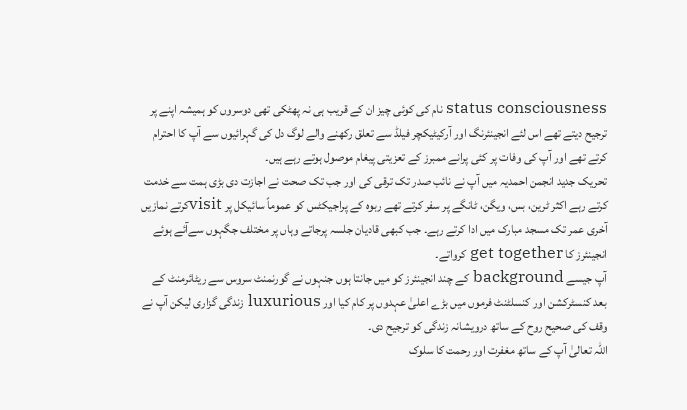status consciousness نام کی کوئی چیز ان کے قریب ہی نہ پھٹکی تھی دوسروں کو ہمیشہ اپنے پر ترجیح دیتے تھے اس لئے انجینئرنگ اور آرکیٹیکچر فیلڈ سے تعلق رکھنے والے لوگ دل کی گہرائیوں سے آپ کا احترام کرتے تھے اور آپ کی وفات پر کئی پرانے ممبرز کے تعزیتی پیغام موصول ہوتے رہے ہیں۔
تحریک جدید انجمن احمدیہ میں آپ نے نائب صدر تک ترقی کی اور جب تک صحت نے اجازت دی بڑی ہمت سے خدمت کرتے رہے اکثر ٹرین، بس، ویگن، ٹانگے پر سفر کرتے تھے ربوہ کے پراجیکٹس کو عموماً سائیکل پر visitکرتے نمازیں آخری عمر تک مسجد مبارک میں ادا کرتے رہے۔ جب کبھی قادیان جلسہ پرجاتے وہاں پر مختلف جگہوں سےآئے ہوئے انجینئرز کا get together کرواتے۔
آپ جیسے background کے چند انجینئرز کو میں جانتا ہوں جنہوں نے گورنمنٹ سروس سے ریٹائرمنٹ کے بعد کنسٹرکشن اور کنسلٹنٹ فرموں میں بڑے اعلیٰ عہدوں پر کام کیا اور luxurious زندگی گزاری لیکن آپ نے وقف کی صحیح روح کے ساتھ درویشانہ زندگی کو ترجیح دی۔
اللہ تعالیٰ آپ کے ساتھ مغفرت اور رحمت کا سلوک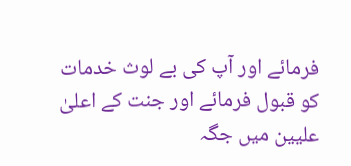فرمائے اور آپ کی بے لوث خدمات کو قبول فرمائے اور جنت کے اعلیٰ علیین میں جگہ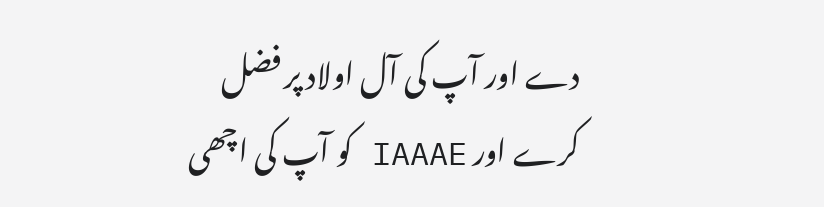دے اور آپ کی آل اولاد پر فضل کرے اور IAAAE کو آپ کی اچھی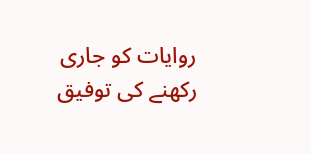روایات کو جاری رکھنے کی توفیق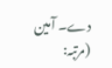دے۔ آمین
(مرتبہ: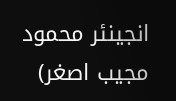انجینئر محمود مجیب اصغر)